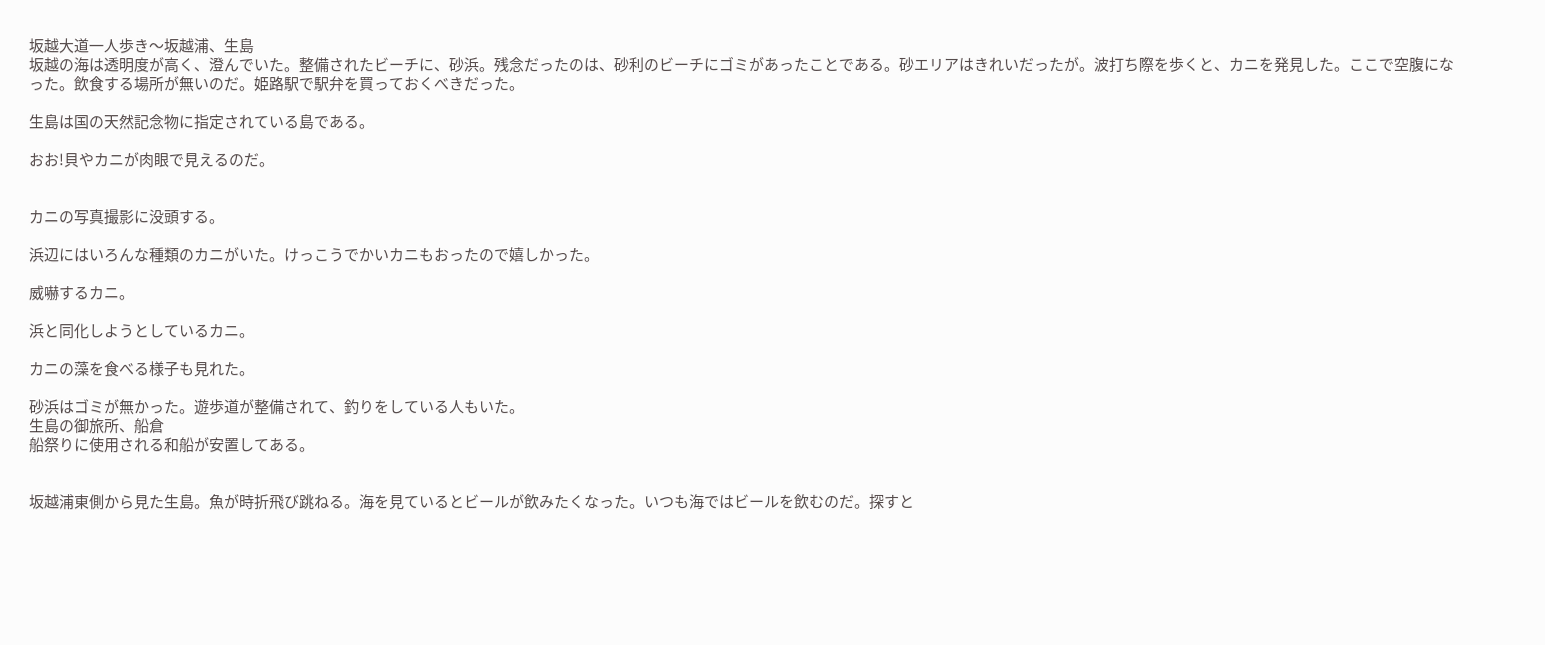坂越大道一人歩き〜坂越浦、生島
坂越の海は透明度が高く、澄んでいた。整備されたビーチに、砂浜。残念だったのは、砂利のビーチにゴミがあったことである。砂エリアはきれいだったが。波打ち際を歩くと、カニを発見した。ここで空腹になった。飲食する場所が無いのだ。姫路駅で駅弁を買っておくべきだった。

生島は国の天然記念物に指定されている島である。

おお!貝やカニが肉眼で見えるのだ。


カニの写真撮影に没頭する。

浜辺にはいろんな種類のカニがいた。けっこうでかいカニもおったので嬉しかった。

威嚇するカニ。

浜と同化しようとしているカニ。

カニの藻を食べる様子も見れた。

砂浜はゴミが無かった。遊歩道が整備されて、釣りをしている人もいた。
生島の御旅所、船倉
船祭りに使用される和船が安置してある。


坂越浦東側から見た生島。魚が時折飛び跳ねる。海を見ているとビールが飲みたくなった。いつも海ではビールを飲むのだ。探すと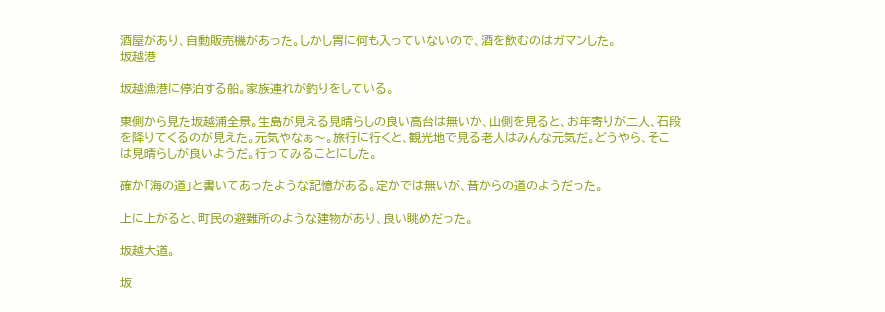酒屋があり、自動販売機があった。しかし胃に何も入っていないので、酒を飲むのはガマンした。
坂越港

坂越漁港に停泊する船。家族連れが釣りをしている。

東側から見た坂越浦全景。生島が見える見晴らしの良い高台は無いか、山側を見ると、お年寄りが二人、石段を降りてくるのが見えた。元気やなぁ〜。旅行に行くと、観光地で見る老人はみんな元気だ。どうやら、そこは見晴らしが良いようだ。行ってみることにした。

確か「海の道」と書いてあったような記憶がある。定かでは無いが、昔からの道のようだった。

上に上がると、町民の避難所のような建物があり、良い眺めだった。

坂越大道。

坂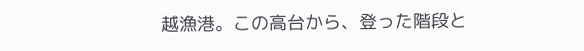越漁港。この高台から、登った階段と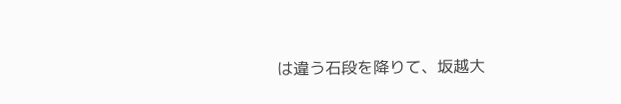は違う石段を降りて、坂越大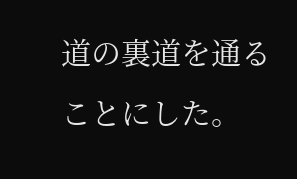道の裏道を通ることにした。